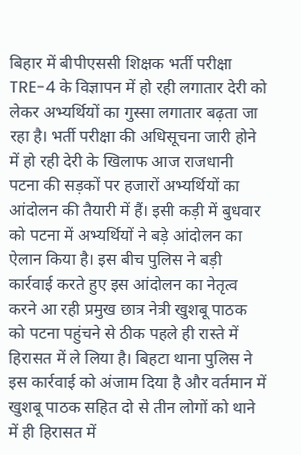बिहार में बीपीएससी शिक्षक भर्ती परीक्षा TRE-4 के विज्ञापन में हो रही लगातार देरी को लेकर अभ्यर्थियों का गुस्सा लगातार बढ़ता जा रहा है। भर्ती परीक्षा की अधिसूचना जारी होने में हो रही देरी के खिलाफ आज राजधानी पटना की सड़कों पर हजारों अभ्यर्थियों का आंदोलन की तैयारी में हैं। इसी कड़ी में बुधवार को पटना में अभ्यर्थियों ने बड़े आंदोलन का ऐलान किया है। इस बीच पुलिस ने बड़ी कार्रवाई करते हुए इस आंदोलन का नेतृत्व करने आ रही प्रमुख छात्र नेत्री खुशबू पाठक को पटना पहुंचने से ठीक पहले ही रास्ते में हिरासत में ले लिया है। बिहटा थाना पुलिस ने इस कार्रवाई को अंजाम दिया है और वर्तमान में खुशबू पाठक सहित दो से तीन लोगों को थाने में ही हिरासत में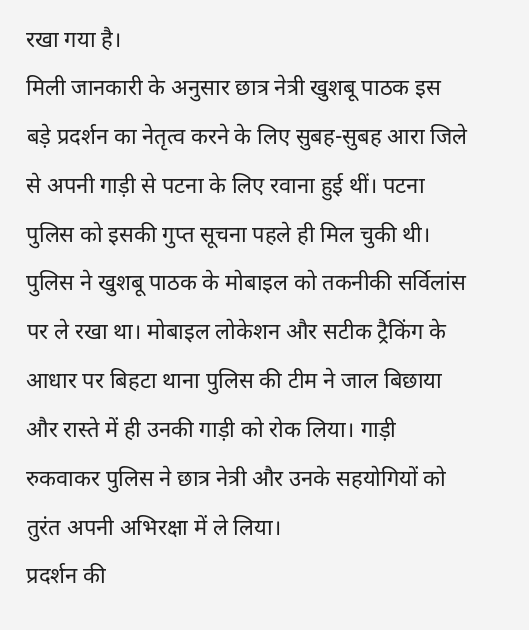रखा गया है।
मिली जानकारी के अनुसार छात्र नेत्री खुशबू पाठक इस बड़े प्रदर्शन का नेतृत्व करने के लिए सुबह-सुबह आरा जिले से अपनी गाड़ी से पटना के लिए रवाना हुई थीं। पटना पुलिस को इसकी गुप्त सूचना पहले ही मिल चुकी थी। पुलिस ने खुशबू पाठक के मोबाइल को तकनीकी सर्विलांस पर ले रखा था। मोबाइल लोकेशन और सटीक ट्रैकिंग के आधार पर बिहटा थाना पुलिस की टीम ने जाल बिछाया और रास्ते में ही उनकी गाड़ी को रोक लिया। गाड़ी रुकवाकर पुलिस ने छात्र नेत्री और उनके सहयोगियों को तुरंत अपनी अभिरक्षा में ले लिया।
प्रदर्शन की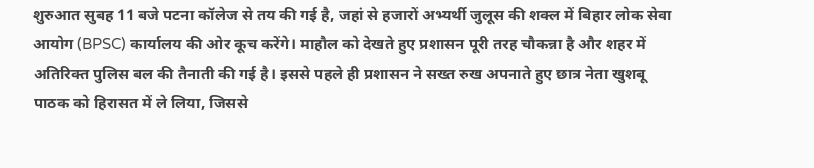शुरुआत सुबह 11 बजे पटना कॉलेज से तय की गई है, जहां से हजारों अभ्यर्थी जुलूस की शक्ल में बिहार लोक सेवा आयोग (BPSC) कार्यालय की ओर कूच करेंगे। माहौल को देखते हुए प्रशासन पूरी तरह चौकन्ना है और शहर में अतिरिक्त पुलिस बल की तैनाती की गई है। इससे पहले ही प्रशासन ने सख्त रुख अपनाते हुए छात्र नेता खुशबू पाठक को हिरासत में ले लिया, जिससे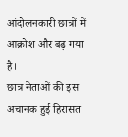आंदोलनकारी छात्रों में आक्रोश और बढ़ गया है।
छात्र नेताओं की इस अचानक हुई हिरासत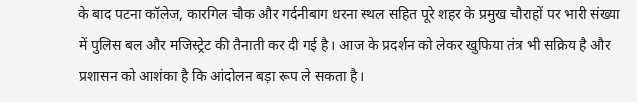के बाद पटना कॉलेज, कारगिल चौक और गर्दनीबाग धरना स्थल सहित पूरे शहर के प्रमुख चौराहों पर भारी संख्या में पुलिस बल और मजिस्ट्रेट की तैनाती कर दी गई है। आज के प्रदर्शन को लेकर खुफिया तंत्र भी सक्रिय है और प्रशासन को आशंका है कि आंदोलन बड़ा रूप ले सकता है।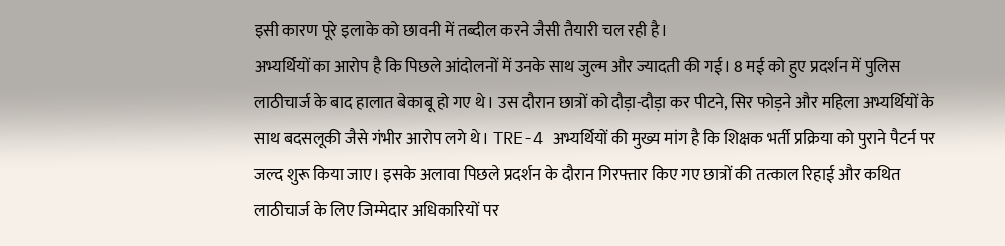इसी कारण पूरे इलाके को छावनी में तब्दील करने जैसी तैयारी चल रही है।
अभ्यर्थियों का आरोप है कि पिछले आंदोलनों में उनके साथ जुल्म और ज्यादती की गई। 8 मई को हुए प्रदर्शन में पुलिस लाठीचार्ज के बाद हालात बेकाबू हो गए थे। उस दौरान छात्रों को दौड़ा-दौड़ा कर पीटने, सिर फोड़ने और महिला अभ्यर्थियों के साथ बदसलूकी जैसे गंभीर आरोप लगे थे। TRE-4 अभ्यर्थियों की मुख्य मांग है कि शिक्षक भर्ती प्रक्रिया को पुराने पैटर्न पर जल्द शुरू किया जाए। इसके अलावा पिछले प्रदर्शन के दौरान गिरफ्तार किए गए छात्रों की तत्काल रिहाई और कथित लाठीचार्ज के लिए जिम्मेदार अधिकारियों पर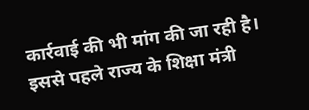कार्रवाई की भी मांग की जा रही है।
इससे पहले राज्य के शिक्षा मंत्री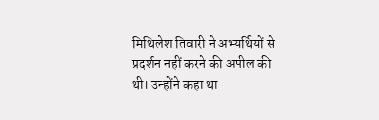मिथिलेश तिवारी ने अभ्यर्थियों से प्रदर्शन नहीं करने की अपील की थी। उन्होंने कहा था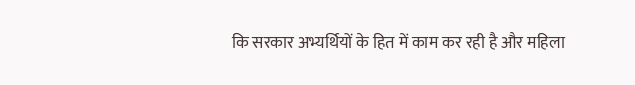कि सरकार अभ्यर्थियों के हित में काम कर रही है और महिला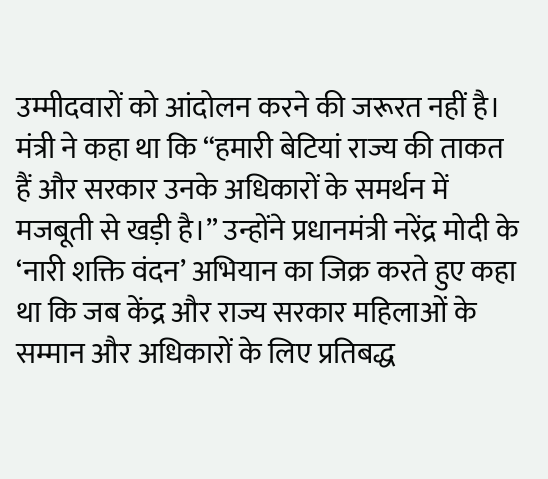उम्मीदवारों को आंदोलन करने की जरूरत नहीं है। मंत्री ने कहा था कि “हमारी बेटियां राज्य की ताकत हैं और सरकार उनके अधिकारों के समर्थन में मजबूती से खड़ी है।” उन्होंने प्रधानमंत्री नरेंद्र मोदी के ‘नारी शक्ति वंदन’ अभियान का जिक्र करते हुए कहा था कि जब केंद्र और राज्य सरकार महिलाओं के सम्मान और अधिकारों के लिए प्रतिबद्ध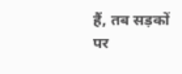हैं, तब सड़कों पर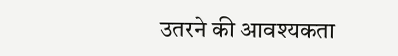उतरने की आवश्यकता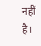नहीं है।